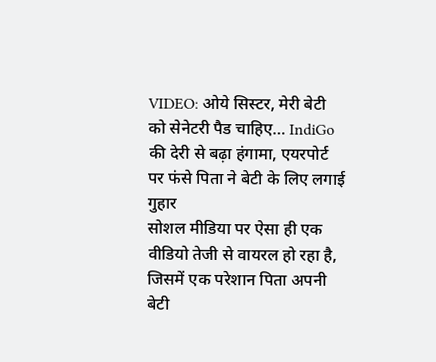VIDEO: ओये सिस्टर, मेरी बेटी को सेनेटरी पैड चाहिए… IndiGo की देरी से बढ़ा हंगामा, एयरपोर्ट पर फंसे पिता ने बेटी के लिए लगाई गुहार
सोशल मीडिया पर ऐसा ही एक वीडियो तेजी से वायरल हो रहा है, जिसमें एक परेशान पिता अपनी बेटी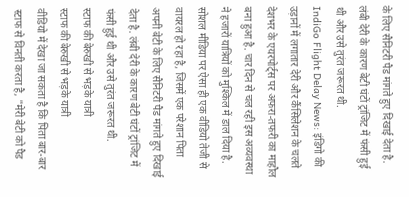के लिए सैनिटरी पैड मांगते हुए दिखाई देता है. लंबी देरी के कारण बेटी घंटों ट्रांजिट में फंसी हुई थी और उसे तुरंत जरूरत थी.
IndiGo Flight Delay News: इंडिगो की उड़ानों में लगातार देरी और कैंसिलेशन के चलते देशभर के एयरपोर्ट्स पर अफरा-तफरी का माहौल बना हुआ है. चार दिन से चल रही इस अव्यवस्था ने हजारों यात्रियों को मुश्किल में डाल दिया है. सोशल मीडिया पर ऐसा ही एक वीडियो तेजी से वायरल हो रहा है, जिसमें एक परेशान पिता अपनी बेटी के लिए सैनिटरी पैड मांगते हुए दिखाई देता है. लंबी देरी के कारण बेटी घंटों ट्रांजिट में फंसी हुई थी और उसे तुरंत जरूरत थी.
स्टाफ की बेरुखी से भड़के यात्री
स्टाफ की बेरुखी से भड़के यात्री
वीडियो में देखा जा सकता है कि पिता बार-बार स्टाफ से विनती करता है, "मेरी बेटी को पैड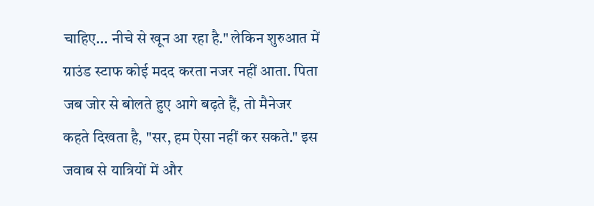चाहिए... नीचे से खून आ रहा है." लेकिन शुरुआत में ग्राउंड स्टाफ कोई मदद करता नजर नहीं आता. पिता जब जोर से बोलते हुए आगे बढ़ते हैं, तो मैनेजर कहते दिखता है, "सर, हम ऐसा नहीं कर सकते." इस जवाब से यात्रियों में और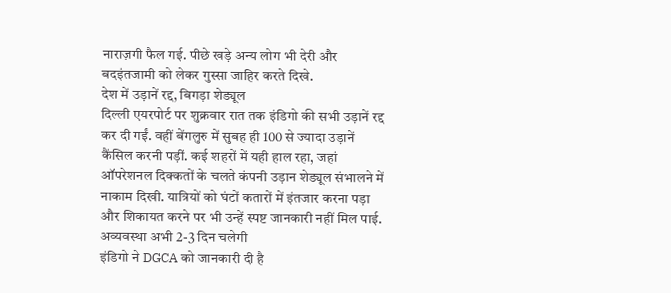नाराज़गी फैल गई. पीछे खड़े अन्य लोग भी देरी और बदइंतजामी को लेकर गुस्सा जाहिर करते दिखे.
देश में उड़ानें रद्द, बिगड़ा शेड्यूल
दिल्ली एयरपोर्ट पर शुक्रवार रात तक इंडिगो की सभी उड़ानें रद्द कर दी गईं. वहीं बेंगलुरु में सुबह ही 100 से ज्यादा उड़ानें कैंसिल करनी पड़ीं. कई शहरों में यही हाल रहा, जहां ऑपरेशनल दिक्कतों के चलते कंपनी उड़ान शेड्यूल संभालने में नाकाम दिखी. यात्रियों को घंटों कतारों में इंतजार करना पड़ा और शिकायत करने पर भी उन्हें स्पष्ट जानकारी नहीं मिल पाई.
अव्यवस्था अभी 2-3 दिन चलेगी
इंडिगो ने DGCA को जानकारी दी है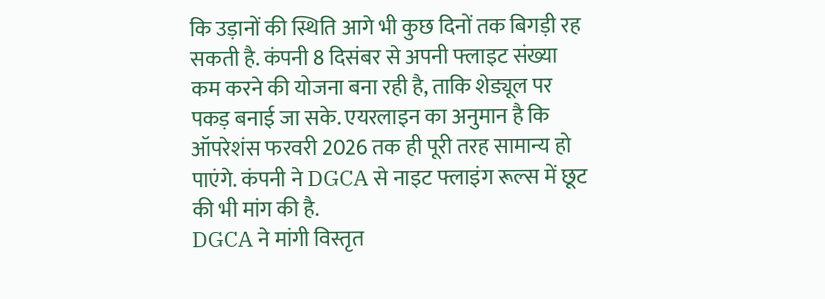कि उड़ानों की स्थिति आगे भी कुछ दिनों तक बिगड़ी रह सकती है. कंपनी 8 दिसंबर से अपनी फ्लाइट संख्या कम करने की योजना बना रही है, ताकि शेड्यूल पर पकड़ बनाई जा सके. एयरलाइन का अनुमान है कि ऑपरेशंस फरवरी 2026 तक ही पूरी तरह सामान्य हो पाएंगे. कंपनी ने DGCA से नाइट फ्लाइंग रूल्स में छूट की भी मांग की है.
DGCA ने मांगी विस्तृत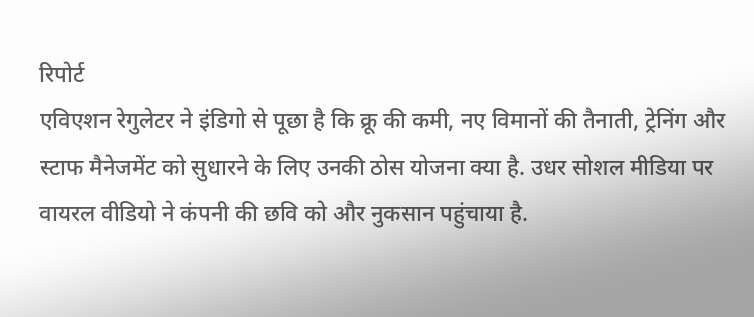रिपोर्ट
एविएशन रेगुलेटर ने इंडिगो से पूछा है कि क्रू की कमी, नए विमानों की तैनाती, ट्रेनिंग और स्टाफ मैनेजमेंट को सुधारने के लिए उनकी ठोस योजना क्या है. उधर सोशल मीडिया पर वायरल वीडियो ने कंपनी की छवि को और नुकसान पहुंचाया है.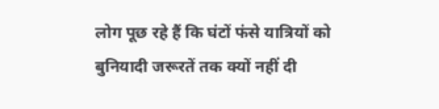लोग पूछ रहे हैं कि घंटों फंसे यात्रियों को बुनियादी जरूरतें तक क्यों नहीं दी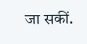जा सकीं.